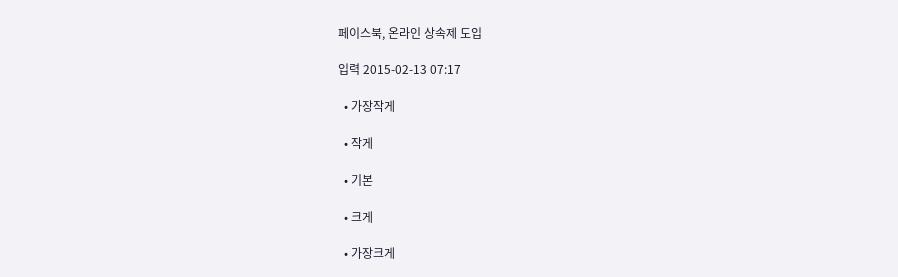페이스북, 온라인 상속제 도입

입력 2015-02-13 07:17

  • 가장작게

  • 작게

  • 기본

  • 크게

  • 가장크게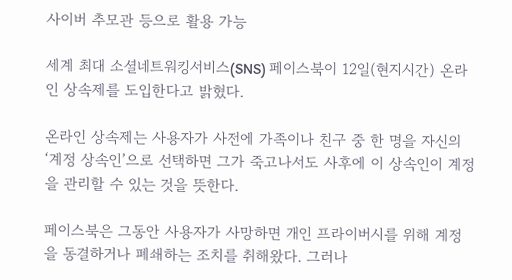사이버 추모관 등으로 활용 가능

세계 최대 소셜네트워킹서비스(SNS) 페이스북이 12일(현지시간) 온라인 상속제를 도입한다고 밝혔다.

온라인 상속제는 사용자가 사전에 가족이나 친구 중 한 명을 자신의 ‘계정 상속인’으로 선택하면 그가 죽고나서도 사후에 이 상속인이 계정을 관리할 수 있는 것을 뜻한다.

페이스북은 그동안 사용자가 사망하면 개인 프라이버시를 위해 계정을 동결하거나 폐쇄하는 조치를 취해왔다. 그러나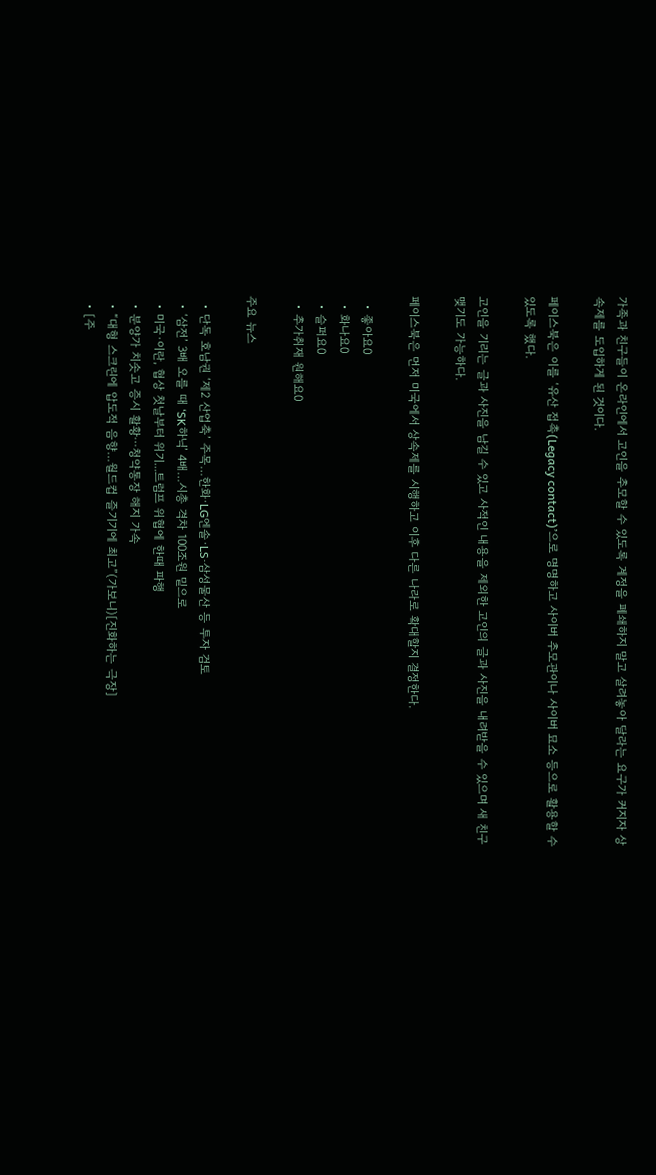가족과 친구들이 온라인에서 고인을 추모할 수 있도록 계정을 폐쇄하지 말고 살려놓아 달라는 요구가 커지자 상속제를 도입하게 된 것이다.

페이스북은 이를 ‘유산 접촉(Legacy contact)’으로 명명하고 사이버 추모관이나 사이버 묘소 등으로 활용할 수 있도록 했다.

고인을 기리는 글과 사진을 남길 수 있고 사적인 내용을 제외한 고인의 글과 사진을 내려받을 수 있으며 새 친구 맺기도 가능하다.

페이스북은 먼저 미국에서 상속제를 시행하고 이후 다른 나라로 확대할지 결정한다.

  • 좋아요0
  • 화나요0
  • 슬퍼요0
  • 추가취재 원해요0

주요 뉴스

  • 단독 호남권 ‘제2 산업축’ 주목…한화·LG엔솔·LS·삼성물산 등 투자 검토
  • ‘삼전’ 3배 오를 때 ‘SK하닉’ 4배…시총 격차 100조원 밑으로
  • 미국·이란, 협상 첫날부터 위기...트럼프 위협에 한때 파행
  • 분양가 치솟고 증시 활황⋯청약통장 해지 가속
  • “대형 스크린에 압도적 음향…월드컵 즐기기에 최고”(가보니)[진화하는 극장]
  • [주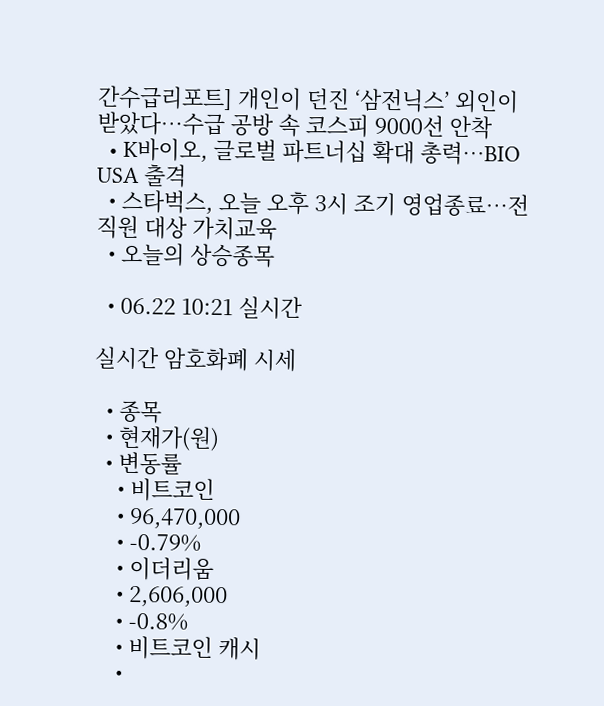간수급리포트] 개인이 던진 ‘삼전닉스’ 외인이 받았다⋯수급 공방 속 코스피 9000선 안착
  • K바이오, 글로벌 파트너십 확대 총력…BIO USA 출격
  • 스타벅스, 오늘 오후 3시 조기 영업종료⋯전 직원 대상 가치교육
  • 오늘의 상승종목

  • 06.22 10:21 실시간

실시간 암호화폐 시세

  • 종목
  • 현재가(원)
  • 변동률
    • 비트코인
    • 96,470,000
    • -0.79%
    • 이더리움
    • 2,606,000
    • -0.8%
    • 비트코인 캐시
    •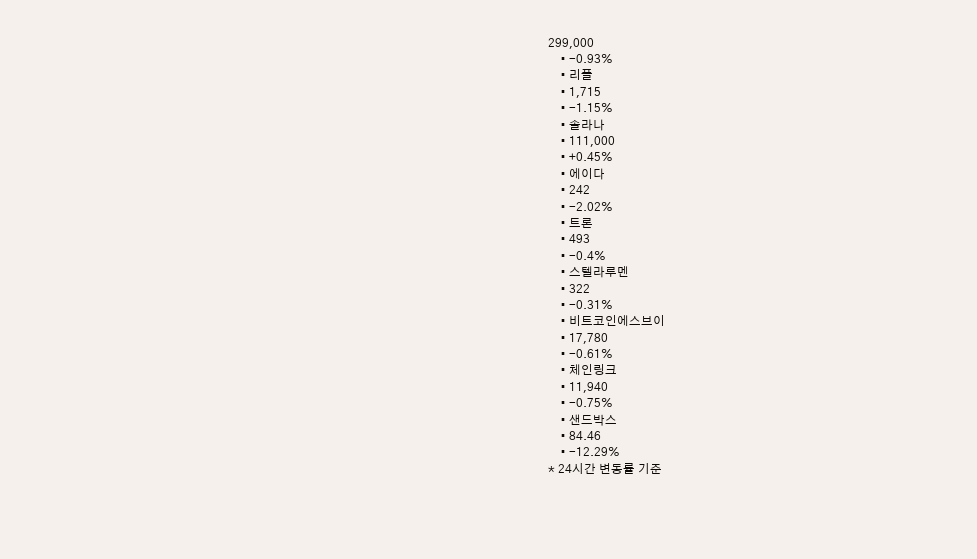299,000
    • -0.93%
    • 리플
    • 1,715
    • -1.15%
    • 솔라나
    • 111,000
    • +0.45%
    • 에이다
    • 242
    • -2.02%
    • 트론
    • 493
    • -0.4%
    • 스텔라루멘
    • 322
    • -0.31%
    • 비트코인에스브이
    • 17,780
    • -0.61%
    • 체인링크
    • 11,940
    • -0.75%
    • 샌드박스
    • 84.46
    • -12.29%
* 24시간 변동률 기준